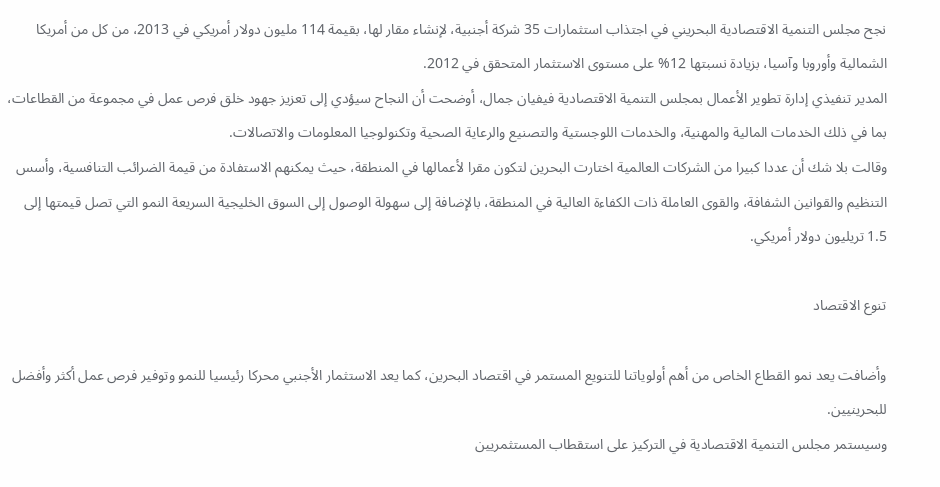نجح مجلس التنمية الاقتصادية البحريني في اجتذاب استثمارات 35 شركة أجنبية، لإنشاء مقار لها، بقيمة 114 مليون دولار أمريكي في 2013، من كل من أمريكا الشمالية وأوروبا وآسيا، بزيادة نسبتها 12% على مستوى الاستثمار المتحقق في 2012.
المدير تنفيذي إدارة تطوير الأعمال بمجلس التنمية الاقتصادية فيفيان جمال، أوضحت أن النجاح سيؤدي إلى تعزيز جهود خلق فرص عمل في مجموعة من القطاعات، بما في ذلك الخدمات المالية والمهنية، والخدمات اللوجستية والتصنيع والرعاية الصحية وتكنولوجيا المعلومات والاتصالات.
وقالت بلا شك أن عددا كبيرا من الشركات العالمية اختارت البحرين لتكون مقرا لأعمالها في المنطقة، حيث يمكنهم الاستفادة من قيمة الضرائب التنافسية، وأسس التنظيم والقوانين الشفافة، والقوى العاملة ذات الكفاءة العالية في المنطقة، بالإضافة إلى سهولة الوصول إلى السوق الخليجية السريعة النمو التي تصل قيمتها إلى 1.5 تريليون دولار أمريكي.

تنوع الاقتصاد

وأضافت يعد نمو القطاع الخاص من أهم أولوياتنا للتنويع المستمر في اقتصاد البحرين، كما يعد الاستثمار الأجنبي محركا رئيسيا للنمو وتوفير فرص عمل أكثر وأفضل للبحرينيين.
وسيستمر مجلس التنمية الاقتصادية في التركيز على استقطاب المستثمريين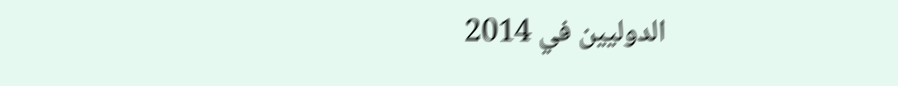الدوليين في 2014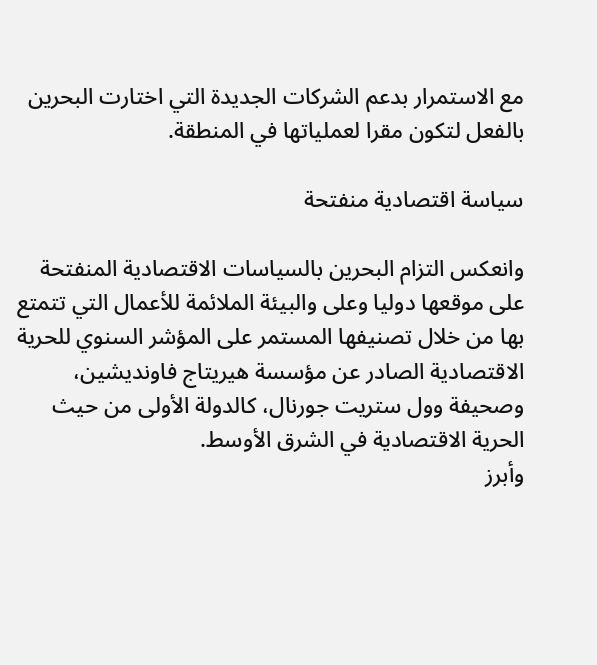مع الاستمرار بدعم الشركات الجديدة التي اختارت البحرين بالفعل لتكون مقرا لعملياتها في المنطقة.

سياسة اقتصادية منفتحة

وانعكس التزام البحرين بالسياسات الاقتصادية المنفتحة على موقعها دوليا وعلى والبيئة الملائمة للأعمال التي تتمتع بها من خلال تصنيفها المستمر على المؤشر السنوي للحرية الاقتصادية الصادر عن مؤسسة هيريتاج فاونديشين، وصحيفة وول ستريت جورنال، كالدولة الأولى من حيث الحرية الاقتصادية في الشرق الأوسط.
وأبرز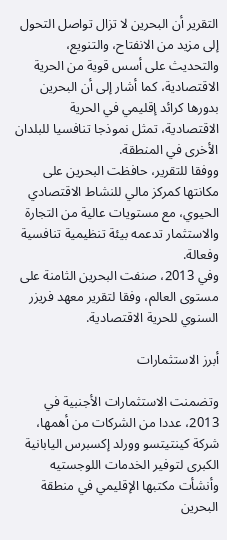التقرير أن البحرين لا تزال تواصل التحول إلى مزيد من الانفتاح، والتنويع، والتحديث على أسس قوية من الحرية الاقتصادية، كما أشار إلى أن البحرين بدورها كرائد إقليمي في الحرية الاقتصادية، تمثل نموذجا تنافسيا للبلدان الأخرى في المنطقة.
ووفقا للتقرير، حافظت البحرين على مكانتها كمركز مالي للنشاط الاقتصادي الحيوي، مع مستويات عالية من التجارة والاستثمار تدعمه بيئة تنظيمية تنافسية وفعالة.
وفي 2013، صنفت البحرين الثامنة على مستوى العالم، وفقا لتقرير معهد فريزر السنوي للحرية الاقتصادية.

أبرز الاستثمارات

وتضمنت الاستثمارات الأجنبية في 2013، عددا من الشركات من أهمها، شركة كينتيتسو وورلد إكسبرس اليابانية الكبرى لتوفير الخدمات اللوجستيه وأنشأت مكتبها الإقليمي في منطقة البحرين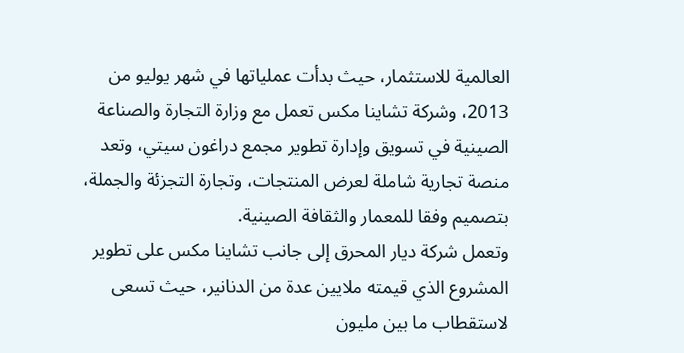العالمية للاستثمار، حيث بدأت عملياتها في شهر يوليو من 2013، وشركة تشاينا مكس تعمل مع وزارة التجارة والصناعة الصينية في تسويق وإدارة تطوير مجمع دراغون سيتي، وتعد منصة تجارية شاملة لعرض المنتجات، وتجارة التجزئة والجملة، بتصميم وفقا للمعمار والثقافة الصينية.
وتعمل شركة ديار المحرق إلى جانب تشاينا مكس على تطوير المشروع الذي قيمته ملايين عدة من الدنانير، حيث تسعى لاستقطاب ما بين مليون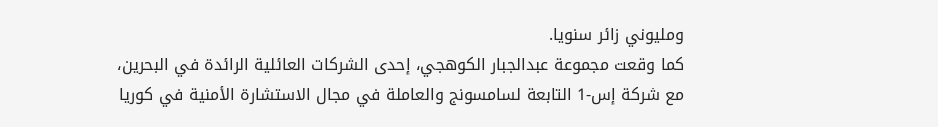ومليوني زائر سنويا.
كما وقعت مجموعة عبدالجبار الكوهجي، إحدى الشركات العائلية الرائدة في البحرين، مع شركة إس-1 التابعة لسامسونج والعاملة في مجال الاستشارة الأمنية في كوريا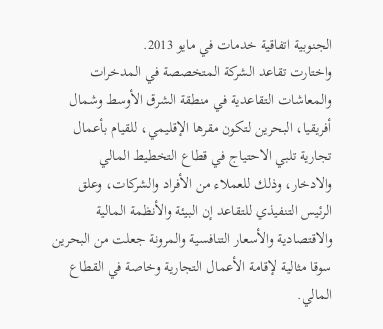الجنوبية اتفاقية خدمات في مايو 2013.
واختارت تقاعد الشركة المتخصصة في المدخرات والمعاشات التقاعدية في منطقة الشرق الأوسط وشمال أفريقيا، البحرين لتكون مقرها الإقليمي، للقيام بأعمال تجارية تلبي الاحتياج في قطاع التخطيط المالي والادخار، وذلك للعملاء من الأفراد والشركات، وعلق الرئيس التنفيذي للتقاعد إن البيئة والأنظمة المالية والاقتصادية والأسعار التنافسية والمرونة جعلت من البحرين سوقا مثالية لإقامة الأعمال التجارية وخاصة في القطاع المالي.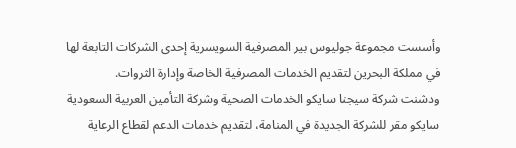وأسست مجموعة جوليوس بير المصرفية السويسرية إحدى الشركات التابعة لها في مملكة البحرين لتقديم الخدمات المصرفية الخاصة وإدارة الثروات.
ودشنت شركة سيجنا سايكو الخدمات الصحية وشركة التأمين العربية السعودية سايكو مقر للشركة الجديدة في المنامة، لتقديم خدمات الدعم لقطاع الرعاية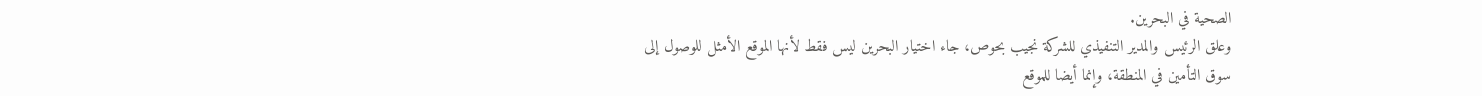الصحية في البحرين.
وعلق الرئيس والمدير التنفيذي للشركة نجيب بحوص، جاء اختيار البحرين ليس فقط لأنها الموقع الأمثل للوصول إلى سوق التأمين في المنطقة، وإنما أيضا للموقع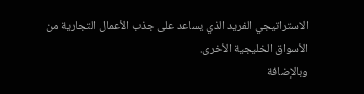الاستراتيجي الفريد الذي يساعد على جذب الأعمال التجارية من الأسواق الخليجية الأخرى.
وبالإضافة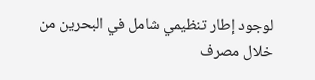لوجود إطار تنظيمي شامل في البحرين من خلال مصرف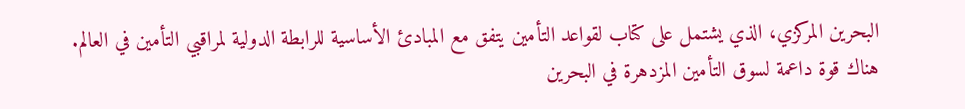البحرين المركزي، الذي يشتمل على كتاب لقواعد التأمين يتفق مع المبادئ الأساسية للرابطة الدولية لمراقبي التأمين في العالم.
هناك قوة داعمة لسوق التأمين المزدهرة في البحرين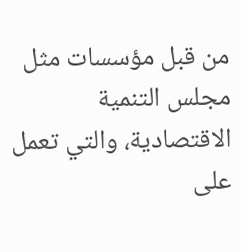من قبل مؤسسات مثل مجلس التنمية الاقتصادية، والتي تعمل على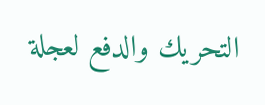التحريك والدفع لعجلة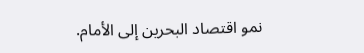نمو اقتصاد البحرين إلى الأمام.